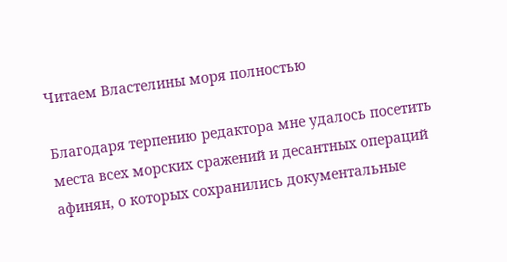Читаем Властелины моря полностью

Благодаря терпению редактора мне удалось посетить места всех морских сражений и десантных операций афинян, о которых сохранились документальные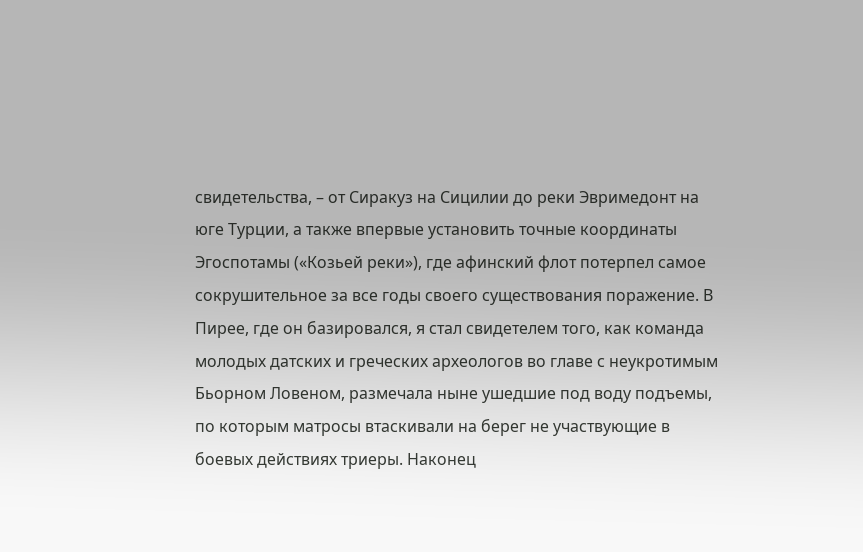свидетельства, – от Сиракуз на Сицилии до реки Эвримедонт на юге Турции, а также впервые установить точные координаты Эгоспотамы («Козьей реки»), где афинский флот потерпел самое сокрушительное за все годы своего существования поражение. В Пирее, где он базировался, я стал свидетелем того, как команда молодых датских и греческих археологов во главе с неукротимым Бьорном Ловеном, размечала ныне ушедшие под воду подъемы, по которым матросы втаскивали на берег не участвующие в боевых действиях триеры. Наконец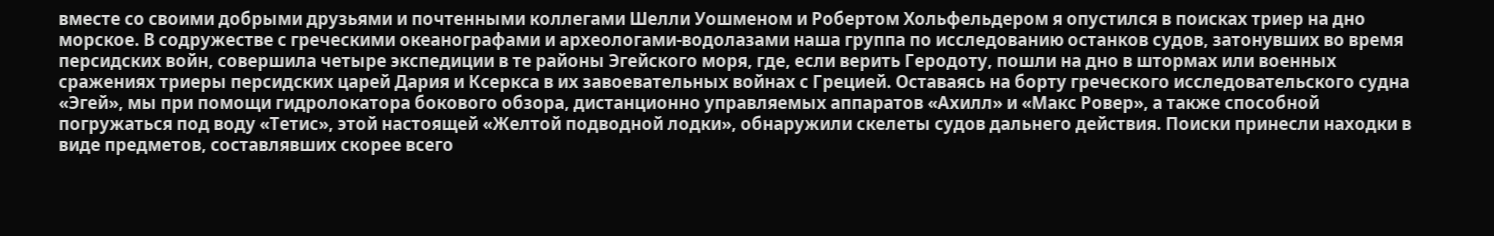вместе со своими добрыми друзьями и почтенными коллегами Шелли Уошменом и Робертом Хольфельдером я опустился в поисках триер на дно морское. В содружестве с греческими океанографами и археологами-водолазами наша группа по исследованию останков судов, затонувших во время персидских войн, совершила четыре экспедиции в те районы Эгейского моря, где, если верить Геродоту, пошли на дно в штормах или военных сражениях триеры персидских царей Дария и Ксеркса в их завоевательных войнах с Грецией. Оставаясь на борту греческого исследовательского судна «Эгей», мы при помощи гидролокатора бокового обзора, дистанционно управляемых аппаратов «Ахилл» и «Макс Ровер», а также способной погружаться под воду «Тетис», этой настоящей «Желтой подводной лодки», обнаружили скелеты судов дальнего действия. Поиски принесли находки в виде предметов, составлявших скорее всего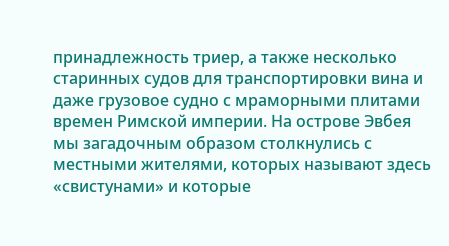принадлежность триер, а также несколько старинных судов для транспортировки вина и даже грузовое судно с мраморными плитами времен Римской империи. На острове Эвбея мы загадочным образом столкнулись с местными жителями, которых называют здесь «свистунами» и которые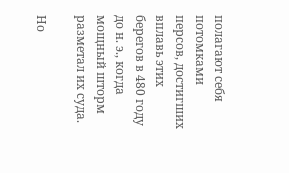полагают себя потомками персов, достигших вплавь этих берегов в 480 году до н. э., когда мощный шторм разметал их суда.

Но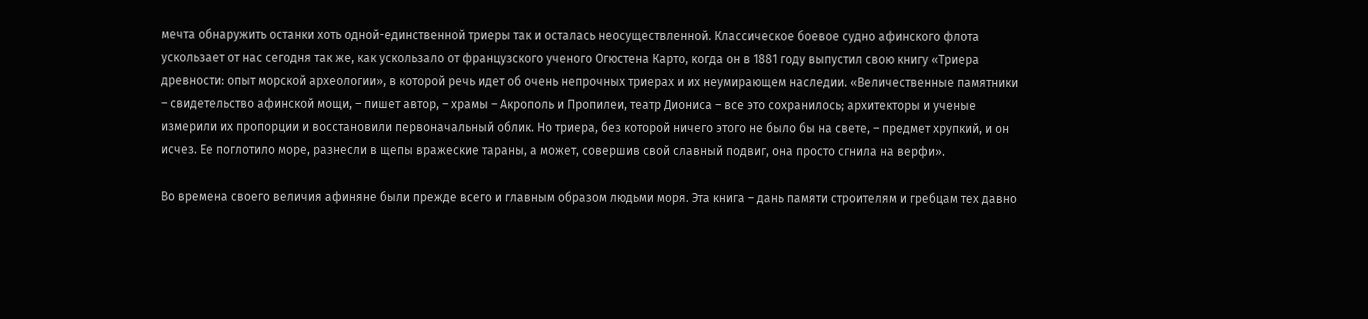мечта обнаружить останки хоть одной-единственной триеры так и осталась неосуществленной. Классическое боевое судно афинского флота ускользает от нас сегодня так же, как ускользало от французского ученого Огюстена Карто, когда он в 1881 году выпустил свою книгу «Триера древности: опыт морской археологии», в которой речь идет об очень непрочных триерах и их неумирающем наследии. «Величественные памятники – свидетельство афинской мощи, – пишет автор, – храмы – Акрополь и Пропилеи, театр Диониса – все это сохранилось; архитекторы и ученые измерили их пропорции и восстановили первоначальный облик. Но триера, без которой ничего этого не было бы на свете, – предмет хрупкий, и он исчез. Ее поглотило море, разнесли в щепы вражеские тараны, а может, совершив свой славный подвиг, она просто сгнила на верфи».

Во времена своего величия афиняне были прежде всего и главным образом людьми моря. Эта книга – дань памяти строителям и гребцам тех давно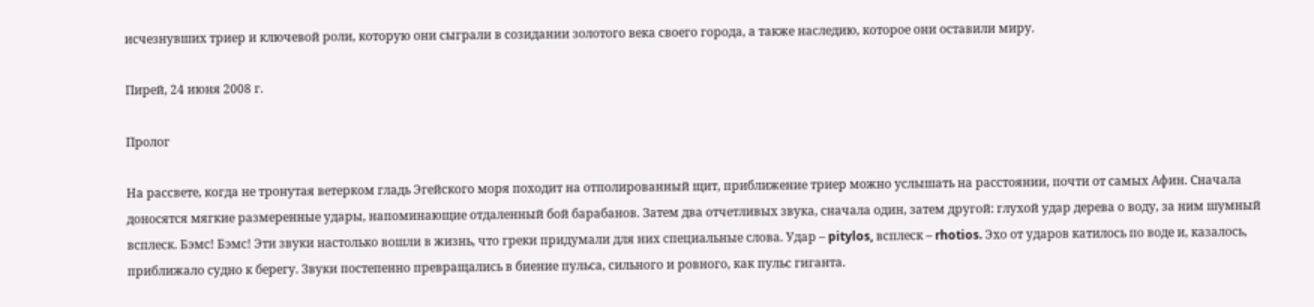исчезнувших триер и ключевой роли, которую они сыграли в созидании золотого века своего города, а также наследию, которое они оставили миру.

Пирей, 24 июня 2008 г.

Пролог

На рассвете, когда не тронутая ветерком гладь Эгейского моря походит на отполированный щит, приближение триер можно услышать на расстоянии, почти от самых Афин. Сначала доносятся мягкие размеренные удары, напоминающие отдаленный бой барабанов. Затем два отчетливых звука, сначала один, затем другой: глухой удар дерева о воду, за ним шумный всплеск. Бэмс! Бэмс! Эти звуки настолько вошли в жизнь, что греки придумали для них специальные слова. Удар – pitylos, всплеск – rhotios. Эхо от ударов катилось по воде и, казалось, приближало судно к берегу. Звуки постепенно превращались в биение пульса, сильного и ровного, как пульс гиганта.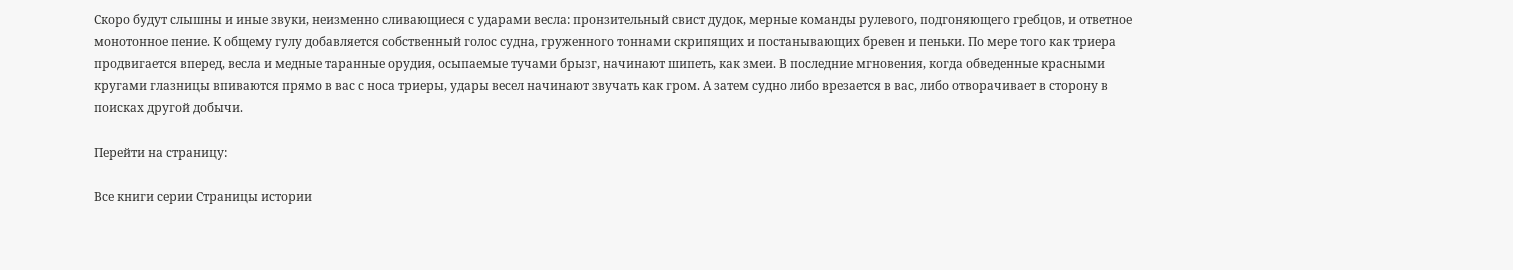Скоро будут слышны и иные звуки, неизменно сливающиеся с ударами весла: пронзительный свист дудок, мерные команды рулевого, подгоняющего гребцов, и ответное монотонное пение. К общему гулу добавляется собственный голос судна, груженного тоннами скрипящих и постанывающих бревен и пеньки. По мере того как триера продвигается вперед, весла и медные таранные орудия, осыпаемые тучами брызг, начинают шипеть, как змеи. В последние мгновения, когда обведенные красными кругами глазницы впиваются прямо в вас с носа триеры, удары весел начинают звучать как гром. А затем судно либо врезается в вас, либо отворачивает в сторону в поисках другой добычи.

Перейти на страницу:

Все книги серии Страницы истории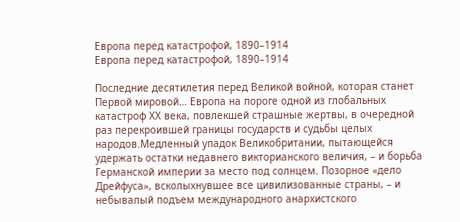Европа перед катастрофой, 1890–1914
Европа перед катастрофой, 1890–1914

Последние десятилетия перед Великой войной, которая станет Первой мировой… Европа на пороге одной из глобальных катастроф ХХ века, повлекшей страшные жертвы, в очередной раз перекроившей границы государств и судьбы целых народов.Медленный упадок Великобритании, пытающейся удержать остатки недавнего викторианского величия, – и борьба Германской империи за место под солнцем. Позорное «дело Дрейфуса», всколыхнувшее все цивилизованные страны, – и небывалый подъем международного анархистского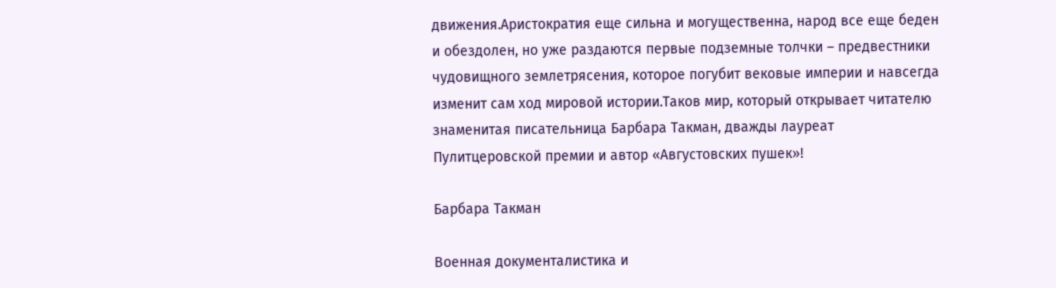движения.Аристократия еще сильна и могущественна, народ все еще беден и обездолен, но уже раздаются первые подземные толчки – предвестники чудовищного землетрясения, которое погубит вековые империи и навсегда изменит сам ход мировой истории.Таков мир, который открывает читателю знаменитая писательница Барбара Такман, дважды лауреат Пулитцеровской премии и автор «Августовских пушек»!

Барбара Такман

Военная документалистика и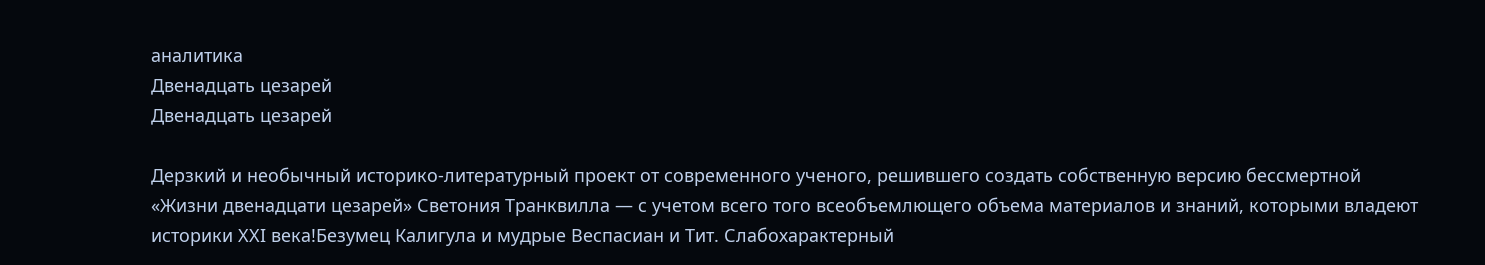аналитика
Двенадцать цезарей
Двенадцать цезарей

Дерзкий и необычный историко-литературный проект от современного ученого, решившего создать собственную версию бессмертной «Жизни двенадцати цезарей» Светония Транквилла — с учетом всего того всеобъемлющего объема материалов и знаний, которыми владеют историки XXI века!Безумец Калигула и мудрые Веспасиан и Тит. Слабохарактерный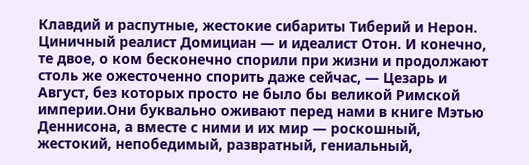Клавдий и распутные, жестокие сибариты Тиберий и Нерон. Циничный реалист Домициан — и идеалист Отон. И конечно, те двое, о ком бесконечно спорили при жизни и продолжают столь же ожесточенно спорить даже сейчас, — Цезарь и Август, без которых просто не было бы великой Римской империи.Они буквально оживают перед нами в книге Мэтью Деннисона, а вместе с ними и их мир — роскошный, жестокий, непобедимый, развратный, гениальный,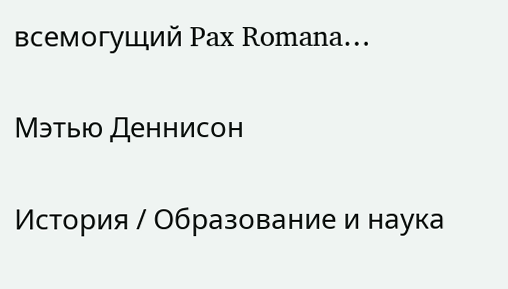всемогущий Pax Romana…

Мэтью Деннисон

История / Образование и наука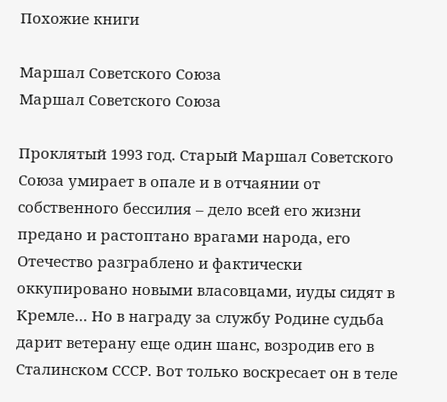Похожие книги

Маршал Советского Союза
Маршал Советского Союза

Проклятый 1993 год. Старый Маршал Советского Союза умирает в опале и в отчаянии от собственного бессилия – дело всей его жизни предано и растоптано врагами народа, его Отечество разграблено и фактически оккупировано новыми власовцами, иуды сидят в Кремле… Но в награду за службу Родине судьба дарит ветерану еще один шанс, возродив его в Сталинском СССР. Вот только воскресает он в теле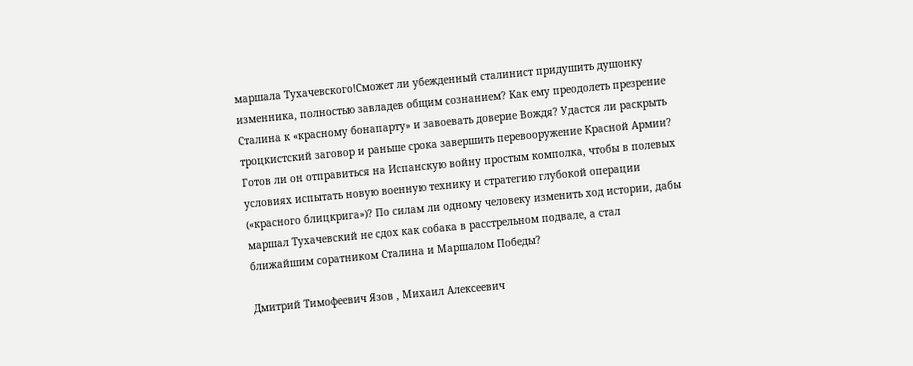маршала Тухачевского!Сможет ли убежденный сталинист придушить душонку изменника, полностью завладев общим сознанием? Как ему преодолеть презрение Сталина к «красному бонапарту» и завоевать доверие Вождя? Удастся ли раскрыть троцкистский заговор и раньше срока завершить перевооружение Красной Армии? Готов ли он отправиться на Испанскую войну простым комполка, чтобы в полевых условиях испытать новую военную технику и стратегию глубокой операции («красного блицкрига»)? По силам ли одному человеку изменить ход истории, дабы маршал Тухачевский не сдох как собака в расстрельном подвале, а стал ближайшим соратником Сталина и Маршалом Победы?

Дмитрий Тимофеевич Язов , Михаил Алексеевич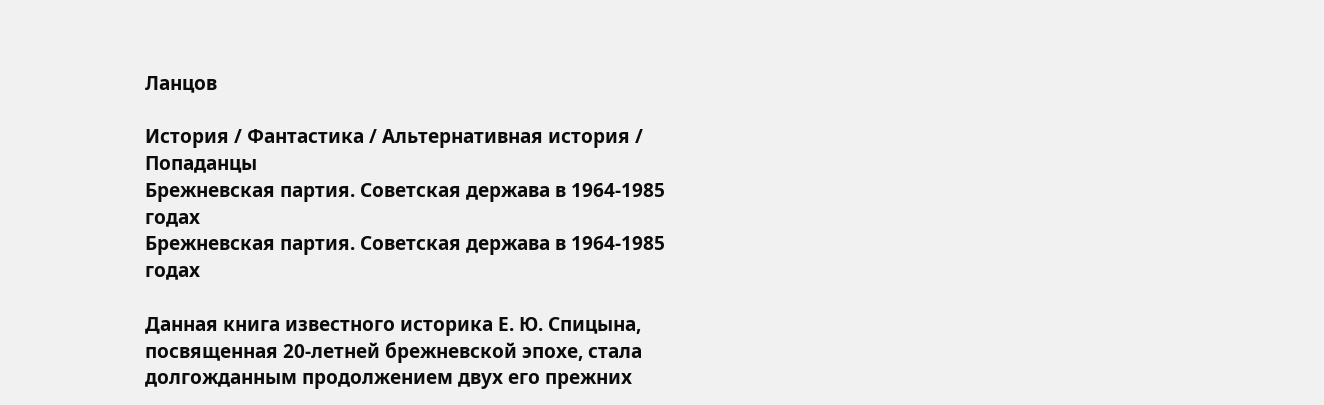Ланцов

История / Фантастика / Альтернативная история / Попаданцы
Брежневская партия. Советская держава в 1964-1985 годах
Брежневская партия. Советская держава в 1964-1985 годах

Данная книга известного историка Е. Ю. Спицына, посвященная 20-летней брежневской эпохе, стала долгожданным продолжением двух его прежних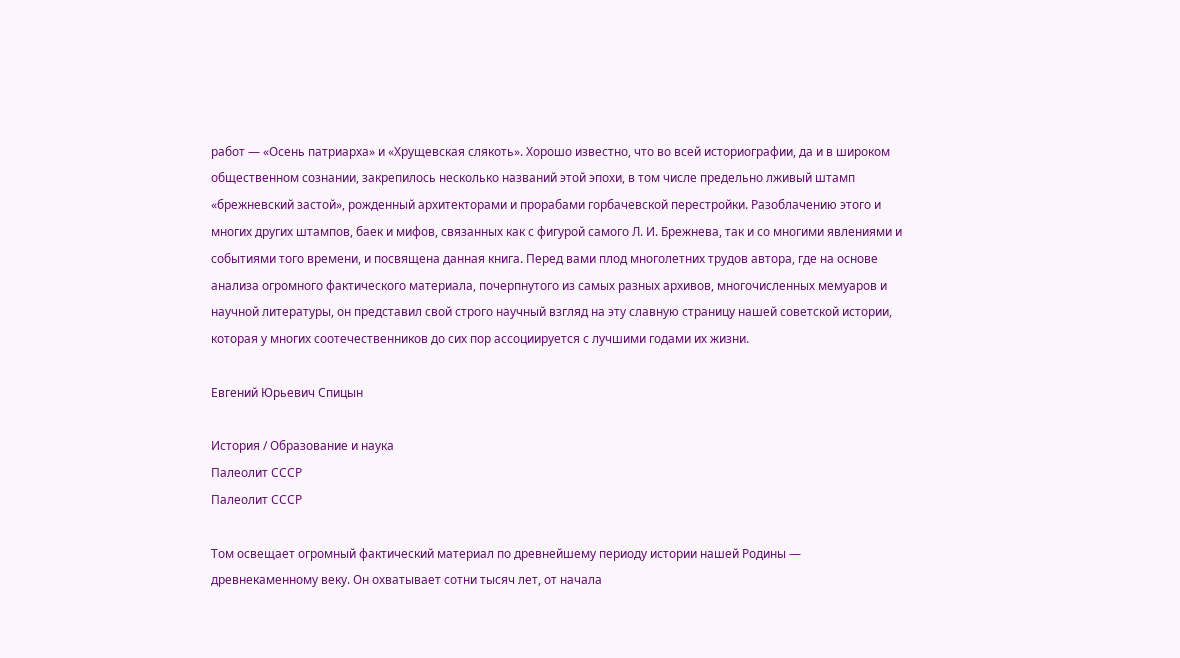работ — «Осень патриарха» и «Хрущевская слякоть». Хорошо известно, что во всей историографии, да и в широком общественном сознании, закрепилось несколько названий этой эпохи, в том числе предельно лживый штамп «брежневский застой», рожденный архитекторами и прорабами горбачевской перестройки. Разоблачению этого и многих других штампов, баек и мифов, связанных как с фигурой самого Л. И. Брежнева, так и со многими явлениями и событиями того времени, и посвящена данная книга. Перед вами плод многолетних трудов автора, где на основе анализа огромного фактического материала, почерпнутого из самых разных архивов, многочисленных мемуаров и научной литературы, он представил свой строго научный взгляд на эту славную страницу нашей советской истории, которая у многих соотечественников до сих пор ассоциируется с лучшими годами их жизни.

Евгений Юрьевич Спицын

История / Образование и наука
Палеолит СССР
Палеолит СССР

Том освещает огромный фактический материал по древнейшему периоду истории нашей Родины — древнекаменному веку. Он охватывает сотни тысяч лет, от начала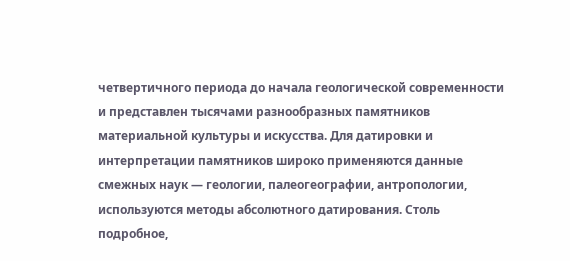четвертичного периода до начала геологической современности и представлен тысячами разнообразных памятников материальной культуры и искусства. Для датировки и интерпретации памятников широко применяются данные смежных наук — геологии, палеогеографии, антропологии, используются методы абсолютного датирования. Столь подробное,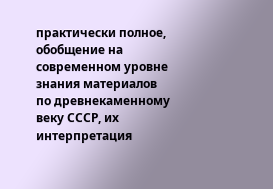практически полное, обобщение на современном уровне знания материалов по древнекаменному веку СССР, их интерпретация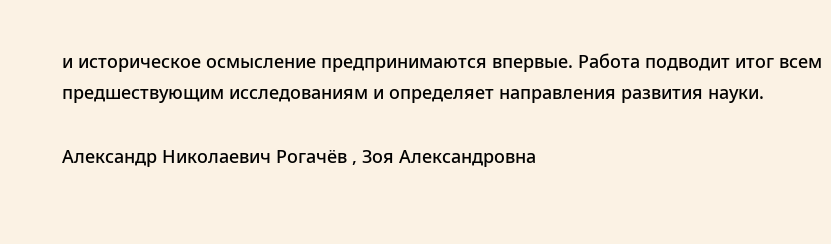и историческое осмысление предпринимаются впервые. Работа подводит итог всем предшествующим исследованиям и определяет направления развития науки.

Александр Николаевич Рогачёв , Зоя Александровна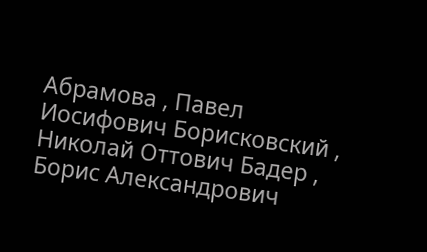Абрамова , Павел Иосифович Борисковский , Николай Оттович Бадер , Борис Александрович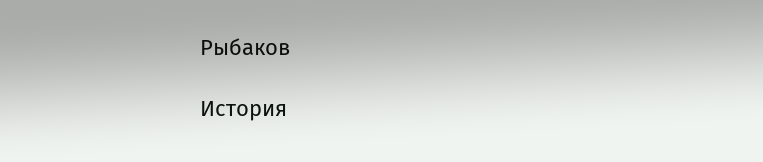Рыбаков

История